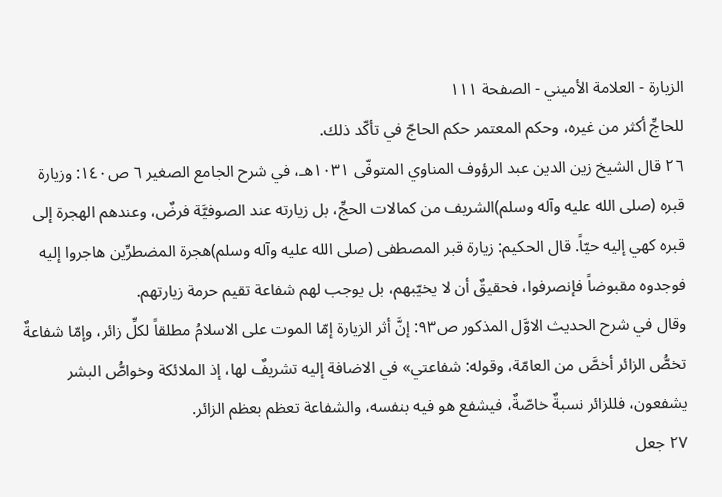الزيارة - العلامة الأميني - الصفحة ١١١
للحاجِّ أكثر من غيره، وحكم المعتمر حكم الحاجّ في تأكّد ذلك.
٢٦ قال الشيخ زين الدين عبد الرؤوف المناوي المتوفّى ١٠٣١هـ، في شرح الجامع الصغير ٦ ص١٤٠: وزيارة قبره (صلى الله عليه وآله وسلم)الشريف من كمالات الحجِّ، بل زيارته عند الصوفيَّة فرضٌ، وعندهم الهجرة إلى قبره كهي إليه حيّاً. قال الحكيم: زيارة قبر المصطفى (صلى الله عليه وآله وسلم)هجرة المضطرِّين هاجروا إليه فوجدوه مقبوضاً فإنصرفوا، فحقيقٌ أن لا يخيّبهم، بل يوجب لهم شفاعة تقيم حرمة زيارتهم.
وقال في شرح الحديث الاوَّل المذكور ص٩٣: إنَّ أثر الزيارة إمّا الموت على الاسلامُ مطلقاً لكلِّ زائر، وإمّا شفاعةٌ تخصُّ الزائر أخصَّ من العامّة، وقوله: شفاعتي» في الاضافة إليه تشريفٌ لها، إذ الملائكة وخواصُّ البشر يشفعون، فللزائر نسبةٌ خاصّةٌ، فيشفع هو فيه بنفسه، والشفاعة تعظم بعظم الزائر.
٢٧ جعل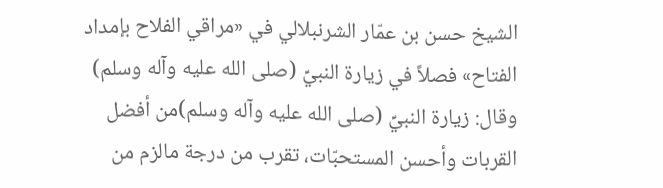الشيخ حسن بن عمّار الشرنبلالي في «مراقي الفلاح بإمداد الفتاح» فصلاً في زيارة النبيِّ (صلى الله عليه وآله وسلم) وقال: زيارة النبيِّ (صلى الله عليه وآله وسلم)من أفضل القربات وأحسن المستحبّات، تقرب من درجة مالزم من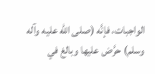الواجبات، فإنَّه (صلى الله عليه وآله وسلم) حرَّض عليها وبالغ في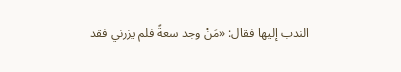الندب إليها فقال: «مَنْ وجد سعةً فلم يزرني فقد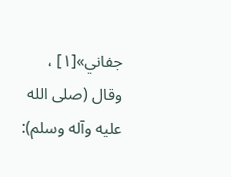جفاني»[١] ، وقال (صلى الله عليه وآله وسلم):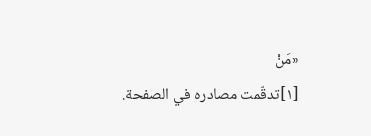«مَنْ
[١]تدقّمت مصادره في الصفحة.